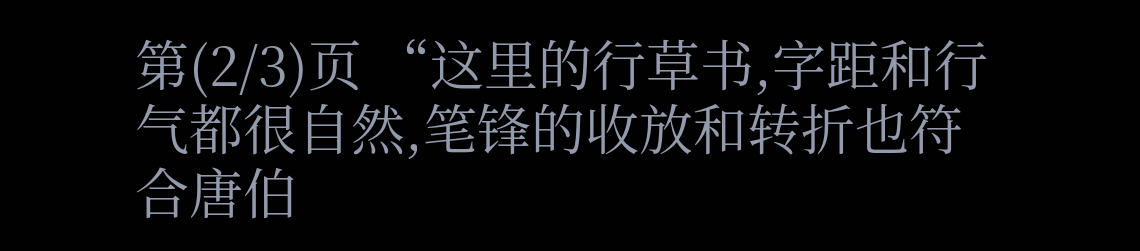第(2/3)页 “这里的行草书,字距和行气都很自然,笔锋的收放和转折也符合唐伯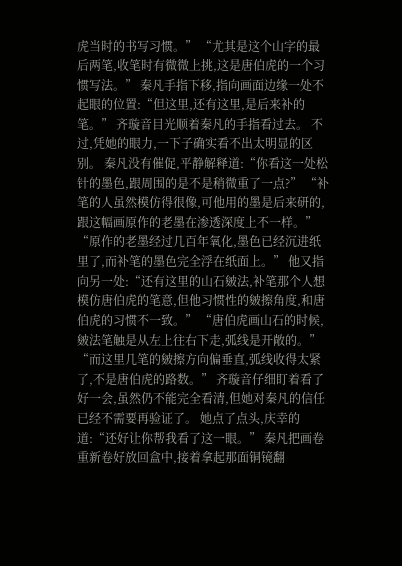虎当时的书写习惯。” “尤其是这个山字的最后两笔,收笔时有微微上挑,这是唐伯虎的一个习惯写法。” 秦凡手指下移,指向画面边缘一处不起眼的位置:“但这里,还有这里,是后来补的笔。” 齐璇音目光顺着秦凡的手指看过去。 不过,凭她的眼力,一下子确实看不出太明显的区别。 秦凡没有催促,平静解释道:“你看这一处松针的墨色,跟周围的是不是稍微重了一点?” “补笔的人虽然模仿得很像,可他用的墨是后来研的,跟这幅画原作的老墨在渗透深度上不一样。” “原作的老墨经过几百年氧化,墨色已经沉进纸里了,而补笔的墨色完全浮在纸面上。” 他又指向另一处:“还有这里的山石皴法,补笔那个人想模仿唐伯虎的笔意,但他习惯性的皴擦角度,和唐伯虎的习惯不一致。” “唐伯虎画山石的时候,皴法笔触是从左上往右下走,弧线是开敞的。” “而这里几笔的皴擦方向偏垂直,弧线收得太紧了,不是唐伯虎的路数。” 齐璇音仔细盯着看了好一会,虽然仍不能完全看清,但她对秦凡的信任已经不需要再验证了。 她点了点头,庆幸的道:“还好让你帮我看了这一眼。” 秦凡把画卷重新卷好放回盒中,接着拿起那面铜镜翻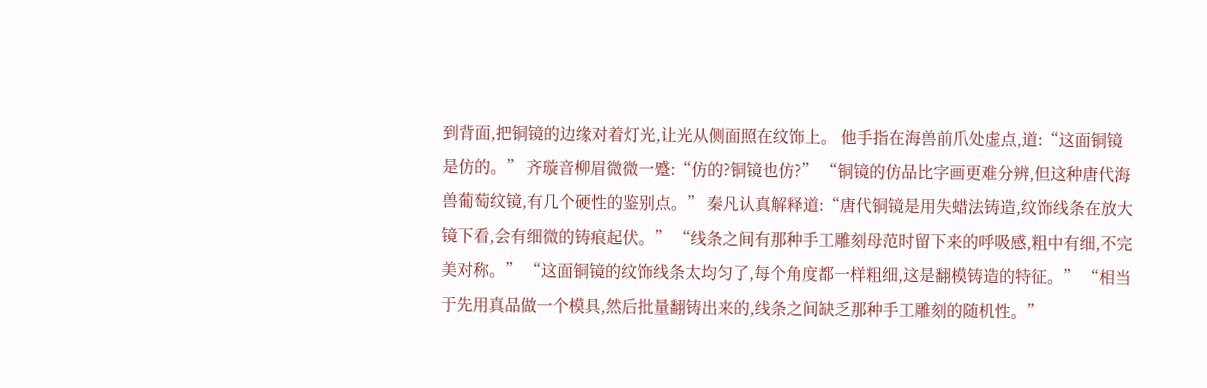到背面,把铜镜的边缘对着灯光,让光从侧面照在纹饰上。 他手指在海兽前爪处虚点,道:“这面铜镜是仿的。” 齐璇音柳眉微微一蹙:“仿的?铜镜也仿?” “铜镜的仿品比字画更难分辨,但这种唐代海兽葡萄纹镜,有几个硬性的鉴别点。” 秦凡认真解释道:“唐代铜镜是用失蜡法铸造,纹饰线条在放大镜下看,会有细微的铸痕起伏。” “线条之间有那种手工雕刻母范时留下来的呼吸感,粗中有细,不完美对称。” “这面铜镜的纹饰线条太均匀了,每个角度都一样粗细,这是翻模铸造的特征。” “相当于先用真品做一个模具,然后批量翻铸出来的,线条之间缺乏那种手工雕刻的随机性。”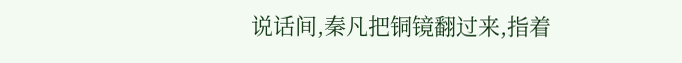说话间,秦凡把铜镜翻过来,指着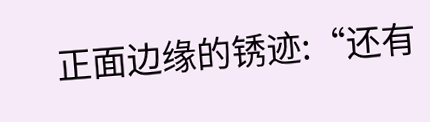正面边缘的锈迹:“还有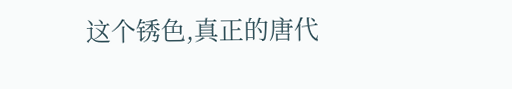这个锈色,真正的唐代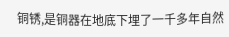铜锈,是铜器在地底下埋了一千多年自然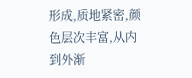形成,质地紧密,颜色层次丰富,从内到外渐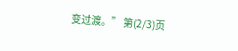变过渡。” 第(2/3)页